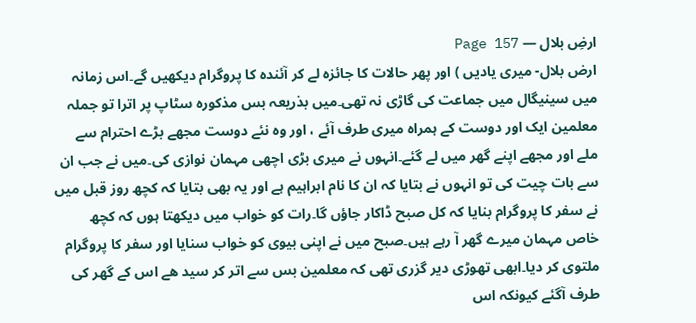ارضِ بلال — Page 157
ارض بلال- میری یادیں ) اور پھر حالات کا جائزہ لے کر آئندہ کا پروگرام دیکھیں گے۔اس زمانہ میں سینیگال میں جماعت کی گاڑی نہ تھی۔میں بذریعہ بس مذکورہ سٹاپ پر اترا تو جملہ معلمین ایک اور دوست کے ہمراہ میری طرف آئے ، اور وہ نئے دوست مجھے بڑے احترام سے ملے اور مجھے اپنے گھر میں لے گئے۔انہوں نے میری بڑی اچھی مہمان نوازی کی۔میں نے جب ان سے بات چیت کی تو انہوں نے بتایا کہ ان کا نام ابراہیم ہے اور یہ بھی بتایا کہ کچھ روز قبل میں نے سفر کا پروگرام بنایا کہ کل صبح ڈاکار جاؤں گا۔رات کو خواب میں دیکھتا ہوں کہ کچھ خاص مہمان میرے گھر آ رہے ہیں۔صبح میں نے اپنی بیوی کو خواب سنایا اور سفر کا پروگرام ملتوی کر دیا۔ابھی تھوڑی دیر گزری تھی کہ معلمین بس سے اتر کر سید ھے اس کے گھر کی طرف آگئے کیونکہ اس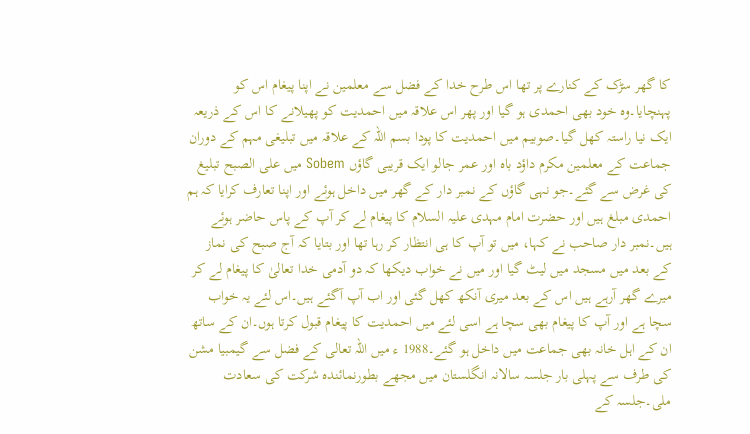کا گھر سڑک کے کنارے پر تھا اس طرح خدا کے فضل سے معلمین نے اپنا پیغام اس کو پہنچایا۔وہ خود بھی احمدی ہو گیا اور پھر اس علاقہ میں احمدیت کو پھیلانے کا اس کے ذریعہ ایک نیا راستہ کھل گیا۔صوبیم میں احمدیت کا پودا بسم اللہ کے علاقہ میں تبلیغی مہم کے دوران جماعت کے معلمین مکرم داؤد باہ اور عمر جالو ایک قریبی گاؤں Sobem میں علی الصبح تبلیغ کی غرض سے گئے۔جو نہی گاؤں کے نمبر دار کے گھر میں داخل ہوئے اور اپنا تعارف کرایا کہ ہم احمدی مبلغ ہیں اور حضرت امام مہدی علیہ السلام کا پیغام لے کر آپ کے پاس حاضر ہوئے ہیں۔نمبر دار صاحب نے کہا، میں تو آپ کا ہی انتظار کر رہا تھا اور بتایا کہ آج صبح کی نماز کے بعد میں مسجد میں لیٹ گیا اور میں نے خواب دیکھا کہ دو آدمی خدا تعالیٰ کا پیغام لے کر میرے گھر آرہے ہیں اس کے بعد میری آنکھ کھل گئی اور اب آپ آگئے ہیں۔اس لئے یہ خواب سچا ہے اور آپ کا پیغام بھی سچا ہے اسی لئے میں احمدیت کا پیغام قبول کرتا ہوں۔ان کے ساتھ ان کے اہل خانہ بھی جماعت میں داخل ہو گئے۔1988 ء میں اللہ تعالی کے فضل سے گیمبیا مشن کی طرف سے پہلی بار جلسہ سالانہ انگلستان میں مجھے بطورنمائندہ شرکت کی سعادت ملی۔جلسہ کے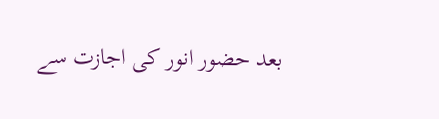بعد حضور انور کی اجازت سے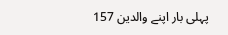پہلی بار اپنے والدین 157